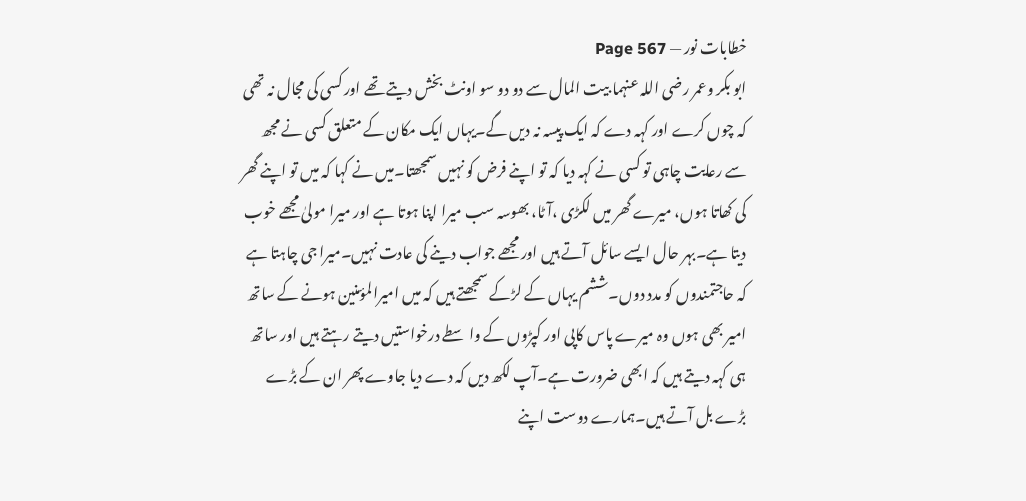خطابات نور — Page 567
ابو بکر وعمر رضی اللہ عنہما بیت المال سے دو دو سو اونٹ بخش دیتے تھے اور کسی کی مجال نہ تھی کہ چوں کرے اور کہہ دے کہ ایک پیسہ نہ دیں گے۔یہاں ایک مکان کے متعلق کسی نے مجھ سے رعایت چاہی تو کسی نے کہہ دیا کہ تو اپنے فرض کو نہیں سمجھتا۔میں نے کہا کہ میں تو اپنے گھر کی کھاتا ہوں، میرے گھر میں لکڑی ،آٹا، بھوسہ سب میرا اپنا ہوتا ہے اور میرا مولیٰ مجھے خوب دیتا ہے۔بہر حال ایسے سائل آتے ہیں اور مجھے جواب دینے کی عادت نہیں۔میرا جی چاہتا ہے کہ حاجتمندوں کو مدد دوں۔ششم یہاں کے لڑکے سمجھتے ہیں کہ میں امیرالمؤمنین ہونے کے ساتھ امیر بھی ہوں وہ میرے پاس کاپی اور کپڑوں کے واسطے درخواستیں دیتے رہتے ہیں اور ساتھ ہی کہہ دیتے ہیں کہ ابھی ضرورت ہے۔آپ لکھ دیں کہ دے دیا جاوے پھر ان کے بڑے بڑے بل آتے ہیں۔ہمارے دوست اپنے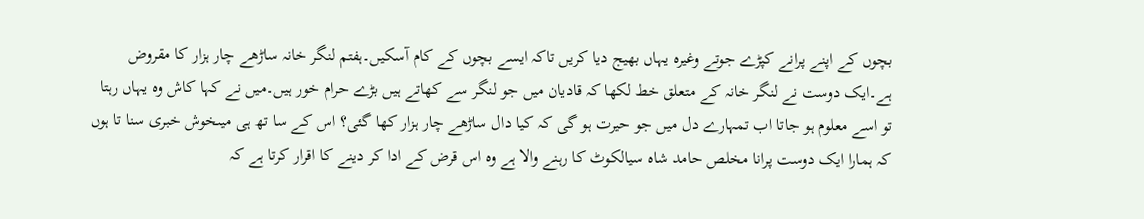بچوں کے اپنے پرانے کپڑے جوتے وغیرہ یہاں بھیج دیا کریں تاکہ ایسے بچوں کے کام آسکیں۔ہفتم لنگر خانہ ساڑھے چار ہزار کا مقروض ہے۔ایک دوست نے لنگر خانہ کے متعلق خط لکھا کہ قادیان میں جو لنگر سے کھاتے ہیں بڑے حرام خور ہیں۔میں نے کہا کاش وہ یہاں رہتا تو اسے معلوم ہو جاتا اب تمہارے دل میں جو حیرت ہو گی کہ کیا دال ساڑھے چار ہزار کھا گئی؟ اس کے سا تھ ہی میںخوش خبری سنا تا ہوں کہ ہمارا ایک دوست پرانا مخلص حامد شاہ سیالکوٹ کا رہنے والا ہے وہ اس قرض کے ادا کر دینے کا اقرار کرتا ہے کہ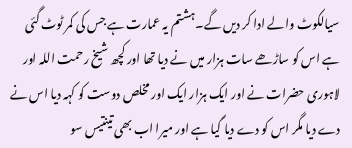سیالکوٹ والے ادا کر دیں گے۔ہشتم یہ عمارت ہے جس کی کمر ٹوٹ گئی ہے اس کو ساڑھے سات ہزار میں نے دیا تھا اور کچھ شیخ رحمت اللہ اور لاہوری حضرات نے اور ایک ہزار ایک اور مخلص دوست کو کہہ دیا اس نے دے دیا مگر اس کو دے دیا گیا ہے اور میرا اب بھی تینتیس سو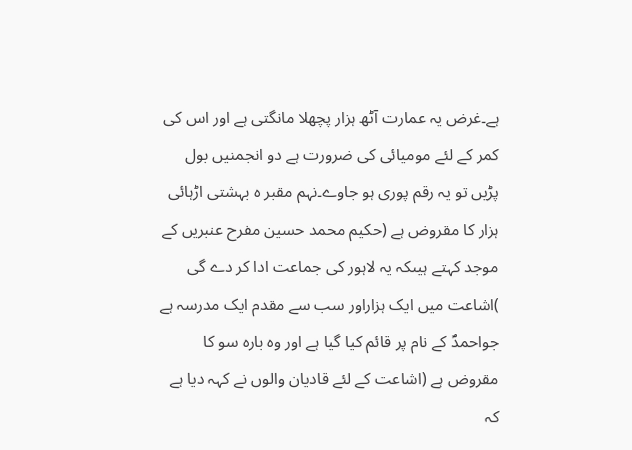ہے۔غرض یہ عمارت آٹھ ہزار پچھلا مانگتی ہے اور اس کی کمر کے لئے مومیائی کی ضرورت ہے دو انجمنیں بول پڑیں تو یہ رقم پوری ہو جاوے۔نہم مقبر ہ بہشتی اڑہائی ہزار کا مقروض ہے (حکیم محمد حسین مفرح عنبریں کے موجد کہتے ہیںکہ یہ لاہور کی جماعت ادا کر دے گی )اشاعت میں ایک ہزاراور سب سے مقدم ایک مدرسہ ہے جواحمدؐ کے نام پر قائم کیا گیا ہے اور وہ بارہ سو کا مقروض ہے (اشاعت کے لئے قادیان والوں نے کہہ دیا ہے کہ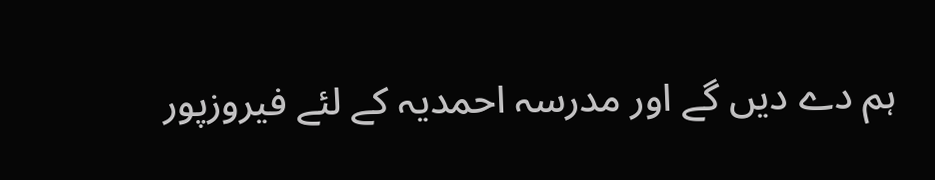ہم دے دیں گے اور مدرسہ احمدیہ کے لئے فیروزپور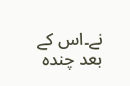نے۔اس کے بعد چندہ